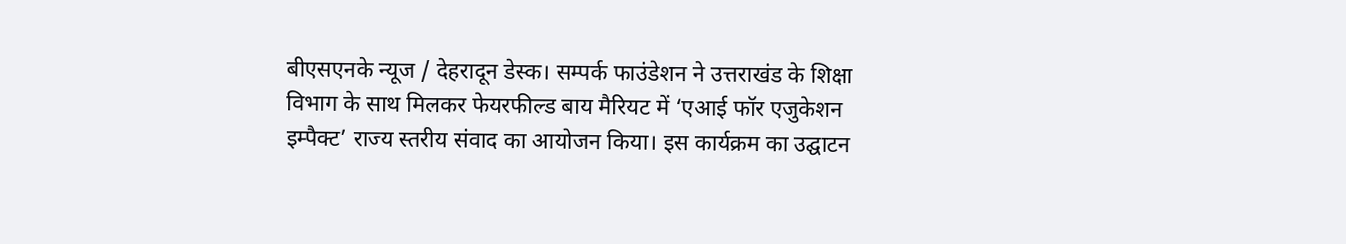बीएसएनके न्यूज / देहरादून डेस्क। सम्पर्क फाउंडेशन ने उत्तराखंड के शिक्षा विभाग के साथ मिलकर फेयरफील्ड बाय मैरियट में ‘एआई फॉर एजुकेशन इम्पैक्ट’ राज्य स्तरीय संवाद का आयोजन किया। इस कार्यक्रम का उद्घाटन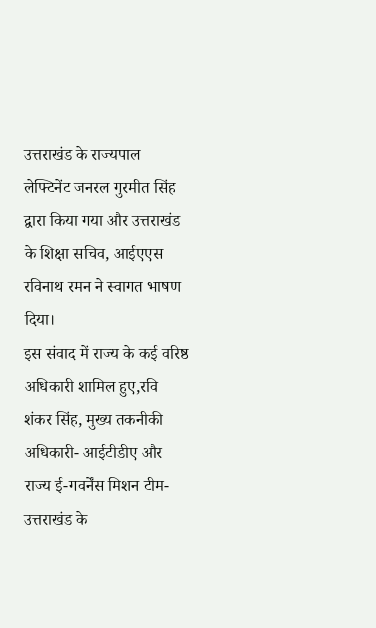उत्तराखंड के राज्यपाल लेफ्टिनेंट जनरल गुरमीत सिंह द्वारा किया गया और उत्तराखंड के शिक्षा सचिव, आईएएस रविनाथ रमन ने स्वागत भाषण दिया।
इस संवाद में राज्य के कई वरिष्ठ अधिकारी शामिल हुए,रवि शंकर सिंह, मुख्य तकनीकी अधिकारी- आईटीडीए और राज्य ई-गवर्नेंस मिशन टीम- उत्तराखंड के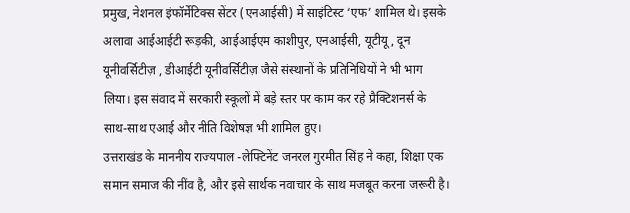प्रमुख, नेशनल इंफॉर्मेटिक्स सेंटर (एनआईसी) में साइंटिस्ट ‘एफ’ शामिल थे। इसके अलावा आईआईटी रूड़की, आईआईएम काशीपुर, एनआईसी, यूटीयू, दून यूनीवर्सिटीज़ , डीआईटी यूनीवर्सिटीज़ जैसे संस्थानों के प्रतिनिधियों ने भी भाग लिया। इस संवाद में सरकारी स्कूलों में बड़े स्तर पर काम कर रहे प्रैक्टिशनर्स के साथ-साथ एआई और नीति विशेषज्ञ भी शामिल हुए।
उत्तराखंड के माननीय राज्यपाल -लेफ्टिनेंट जनरल गुरमीत सिंह ने कहा, शिक्षा एक समान समाज की नींव है, और इसे सार्थक नवाचार के साथ मजबूत करना जरूरी है।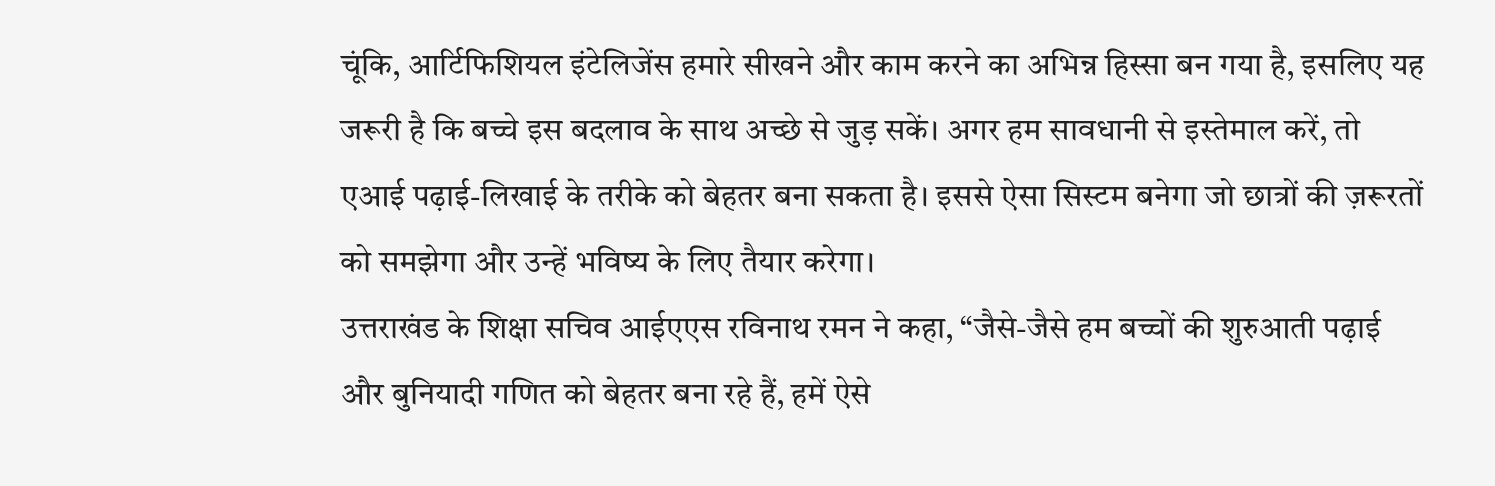चूंकि, आर्टिफिशियल इंटेलिजेंस हमारे सीखने और काम करने का अभिन्न हिस्सा बन गया है, इसलिए यह जरूरी है कि बच्चे इस बदलाव के साथ अच्छे से जुड़ सकें। अगर हम सावधानी से इस्तेमाल करें, तो एआई पढ़ाई-लिखाई के तरीके को बेहतर बना सकता है। इससे ऐसा सिस्टम बनेगा जो छात्रों की ज़रूरतों को समझेगा और उन्हें भविष्य के लिए तैयार करेगा।
उत्तराखंड के शिक्षा सचिव आईएएस रविनाथ रमन ने कहा, “जैसे-जैसे हम बच्चों की शुरुआती पढ़ाई और बुनियादी गणित को बेहतर बना रहे हैं, हमें ऐसे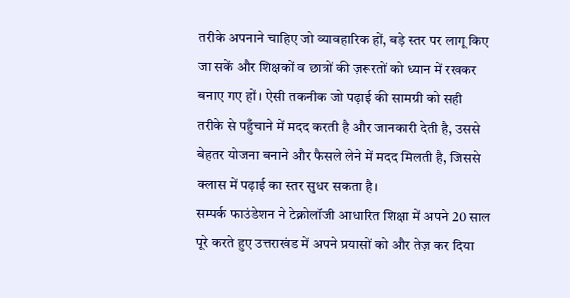तरीके अपनाने चाहिए जो व्यावहारिक हों, बड़े स्तर पर लागू किए जा सकें और शिक्षकों व छात्रों की ज़रूरतों को ध्यान में रखकर बनाए गए हों। ऐसी तकनीक जो पढ़ाई की सामग्री को सही तरीके से पहुँचाने में मदद करती है और जानकारी देती है, उससे बेहतर योजना बनाने और फैसले लेने में मदद मिलती है, जिससे क्लास में पढ़ाई का स्तर सुधर सकता है।
सम्पर्क फाउंडेशन ने टेक्नोलॉजी आधारित शिक्षा में अपने 20 साल पूरे करते हुए उत्तराखंड में अपने प्रयासों को और तेज़ कर दिया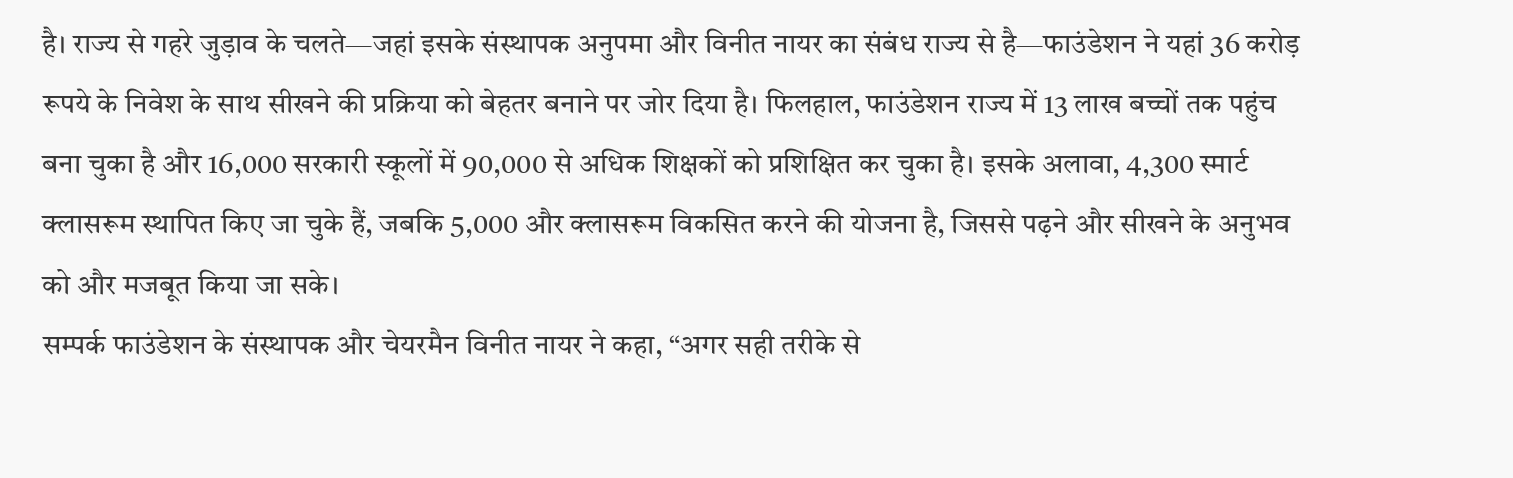है। राज्य से गहरे जुड़ाव के चलते—जहां इसके संस्थापक अनुपमा और विनीत नायर का संबंध राज्य से है—फाउंडेशन ने यहां 36 करोड़ रूपये के निवेश के साथ सीखने की प्रक्रिया को बेहतर बनाने पर जोर दिया है। फिलहाल, फाउंडेशन राज्य में 13 लाख बच्चों तक पहुंच बना चुका है और 16,000 सरकारी स्कूलों में 90,000 से अधिक शिक्षकों को प्रशिक्षित कर चुका है। इसके अलावा, 4,300 स्मार्ट क्लासरूम स्थापित किए जा चुके हैं, जबकि 5,000 और क्लासरूम विकसित करने की योजना है, जिससे पढ़ने और सीखने के अनुभव को और मजबूत किया जा सके।
सम्पर्क फाउंडेशन के संस्थापक और चेयरमैन विनीत नायर ने कहा, “अगर सही तरीके से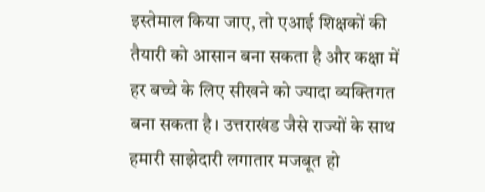इस्तेमाल किया जाए, तो एआई शिक्षकों की तैयारी को आसान बना सकता है और कक्षा में हर बच्चे के लिए सीखने को ज्यादा व्यक्तिगत बना सकता है। उत्तराखंड जैसे राज्यों के साथ हमारी साझेदारी लगातार मजबूत हो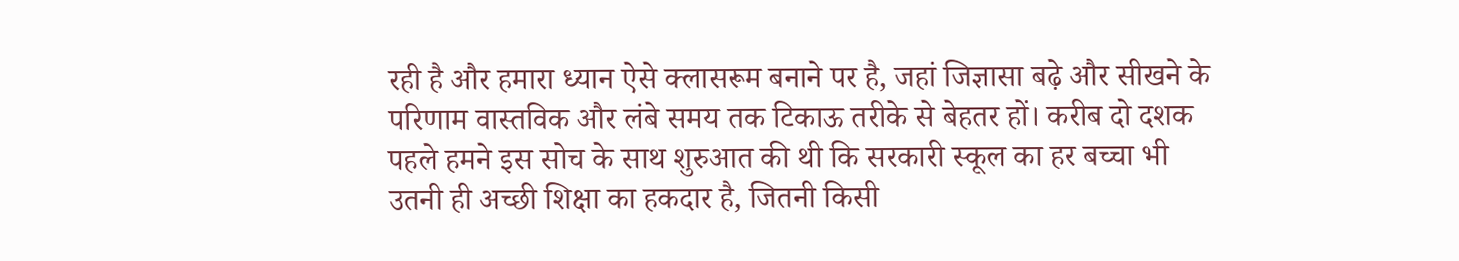रही है और हमारा ध्यान ऐसे क्लासरूम बनाने पर है, जहां जिज्ञासा बढ़े और सीखने के परिणाम वास्तविक और लंबे समय तक टिकाऊ तरीके से बेहतर हों। करीब दो दशक पहले हमने इस सोच के साथ शुरुआत की थी कि सरकारी स्कूल का हर बच्चा भी उतनी ही अच्छी शिक्षा का हकदार है, जितनी किसी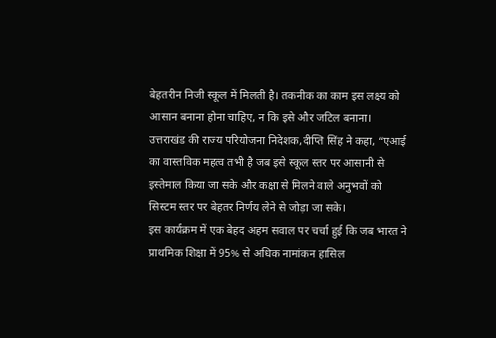बेहतरीन निजी स्कूल में मिलती है। तकनीक का काम इस लक्ष्य को आसान बनाना होना चाहिए, न कि इसे और जटिल बनाना।
उत्तराखंड की राज्य परियोजना निदेशक,दीप्ति सिंह ने कहा, “एआई का वास्तविक महत्व तभी है जब इसे स्कूल स्तर पर आसानी से इस्तेमाल किया जा सके और कक्षा से मिलने वाले अनुभवों को सिस्टम स्तर पर बेहतर निर्णय लेने से जोड़ा जा सके।
इस कार्यक्रम में एक बेहद अहम सवाल पर चर्चा हुई कि जब भारत ने प्राथमिक शिक्षा में 95% से अधिक नामांकन हासिल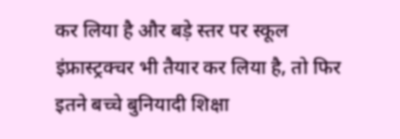कर लिया है और बड़े स्तर पर स्कूल इंफ्रास्ट्रक्चर भी तैयार कर लिया है, तो फिर इतने बच्चे बुनियादी शिक्षा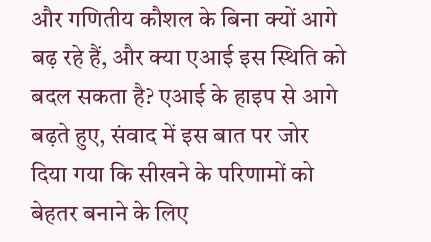और गणितीय कौशल के बिना क्यों आगे बढ़ रहे हैं, और क्या एआई इस स्थिति को बदल सकता है? एआई के हाइप से आगे बढ़ते हुए, संवाद में इस बात पर जोर दिया गया कि सीखने के परिणामों को बेहतर बनाने के लिए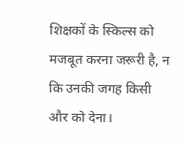शिक्षकों के स्किल्स को मजबूत करना जरूरी है, न कि उनकी जगह किसी और को देना।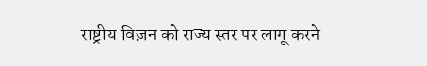राष्ट्रीय विज़न को राज्य स्तर पर लागू करने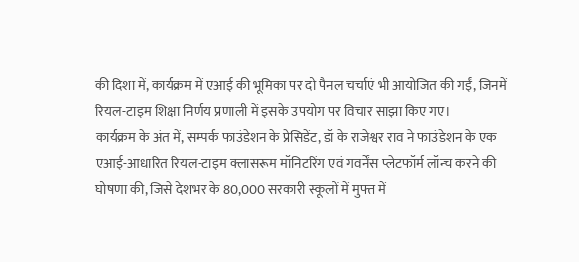की दिशा में, कार्यक्रम में एआई की भूमिका पर दो पैनल चर्चाएं भी आयोजित की गईं, जिनमें रियल-टाइम शिक्षा निर्णय प्रणाली में इसके उपयोग पर विचार साझा किए गए।
कार्यक्रम के अंत में, सम्पर्क फाउंडेशन के प्रेसिडेंट, डॉ के राजेश्वर राव ने फाउंडेशन के एक एआई-आधारित रियल-टाइम क्लासरूम मॉनिटरिंग एवं गवर्नेंस प्लेटफॉर्म लॉन्च करने की घोषणा की, जिसे देशभर के 80,000 सरकारी स्कूलों में मुफ्त में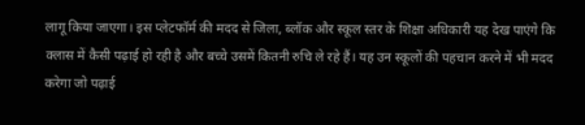लागू किया जाएगा। इस प्लेटफॉर्म की मदद से जिला, ब्लॉक और स्कूल स्तर के शिक्षा अधिकारी यह देख पाएंगे कि क्लास में कैसी पढ़ाई हो रही है और बच्चे उसमें कितनी रुचि ले रहे हैं। यह उन स्कूलों की पहचान करने में भी मदद करेगा जो पढ़ाई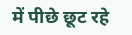में पीछे छूट रहे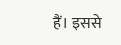हैं। इससे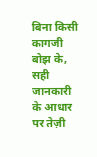बिना किसी कागजी बोझ के, सही जानकारी के आधार पर तेज़ी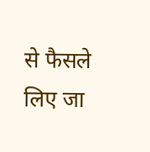से फैसले लिए जा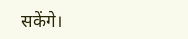सकेंगे।